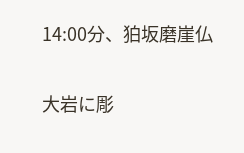14:00分、狛坂磨崖仏

大岩に彫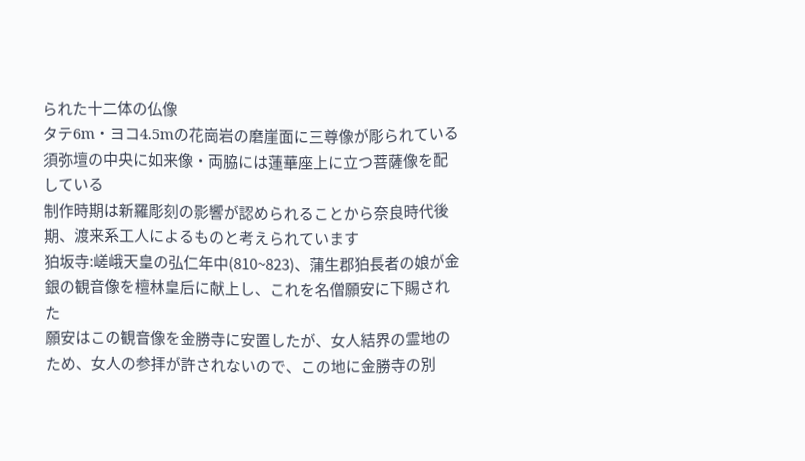られた十二体の仏像
タテ6m・ヨコ4.5mの花崗岩の磨崖面に三尊像が彫られている
須弥壇の中央に如来像・両脇には蓮華座上に立つ菩薩像を配している
制作時期は新羅彫刻の影響が認められることから奈良時代後期、渡来系工人によるものと考えられています
狛坂寺:嵯峨天皇の弘仁年中(810~823)、蒲生郡狛長者の娘が金銀の観音像を檀林皇后に献上し、これを名僧願安に下賜された
願安はこの観音像を金勝寺に安置したが、女人結界の霊地のため、女人の参拝が許されないので、この地に金勝寺の別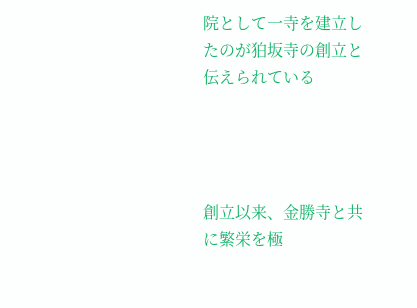院として一寺を建立したのが狛坂寺の創立と伝えられている




創立以来、金勝寺と共に繁栄を極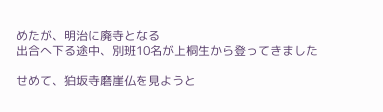めたが、明治に廃寺となる
出合へ下る途中、別班10名が上桐生から登ってきました

せめて、狛坂寺磨崖仏を見ようと